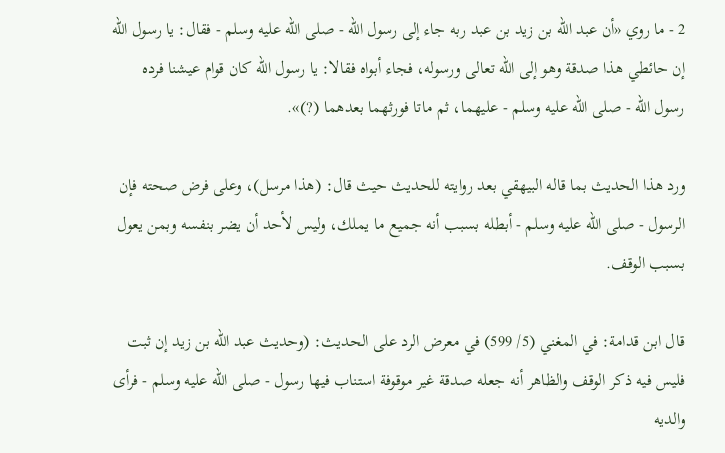2 - ما روي «أن عبد الله بن زيد بن عبد ربه جاء إلى رسول الله - صلى الله عليه وسلم - فقال: يا رسول الله إن حائطي هذا صدقة وهو إلى الله تعالى ورسوله، فجاء أبواه فقالا: يا رسول الله كان قوام عيشنا فرده رسول الله - صلى الله عليه وسلم - عليهما، ثم ماتا فورثهما بعدهما (?)».

ورد هذا الحديث بما قاله البيهقي بعد روايته للحديث حيث قال: (هذا مرسل)، وعلى فرض صحته فإن الرسول - صلى الله عليه وسلم - أبطله بسبب أنه جميع ما يملك، وليس لأحد أن يضر بنفسه وبمن يعول بسبب الوقف.

قال ابن قدامة: في المغني (5/ 599) في معرض الرد على الحديث: (وحديث عبد الله بن زيد إن ثبت فليس فيه ذكر الوقف والظاهر أنه جعله صدقة غير موقوفة استناب فيها رسول - صلى الله عليه وسلم - فرأى والديه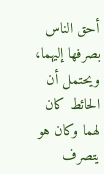أحق الناس بصرفها إليهما، ويحتمل أن الحائط كان لهما وكان هو يتصرف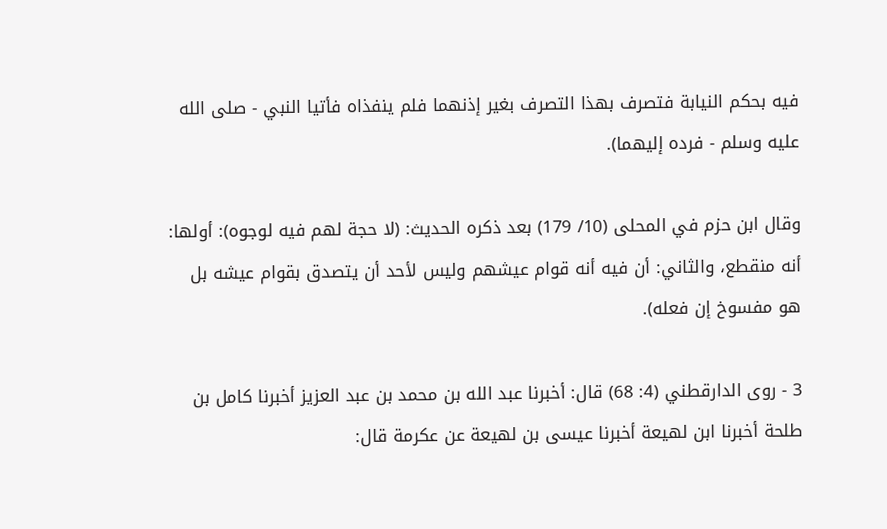فيه بحكم النيابة فتصرف بهذا التصرف بغير إذنهما فلم ينفذاه فأتيا النبي - صلى الله عليه وسلم - فرده إليهما).

وقال ابن حزم في المحلى (10/ 179) بعد ذكره الحديث: (لا حجة لهم فيه لوجوه): أولها: أنه منقطع، والثاني: أن فيه أنه قوام عيشهم وليس لأحد أن يتصدق بقوام عيشه بل هو مفسوخ إن فعله).

3 - روى الدارقطني (4: 68) قال: أخبرنا عبد الله بن محمد بن عبد العزيز أخبرنا كامل بن طلحة أخبرنا ابن لهيعة أخبرنا عيسى بن لهيعة عن عكرمة قال: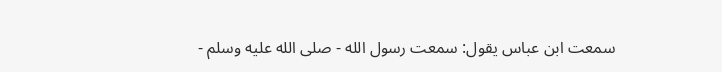سمعت ابن عباس يقول: سمعت رسول الله - صلى الله عليه وسلم -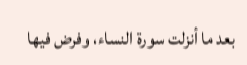بعد ما أنزلت سورة النساء، وفرض فيها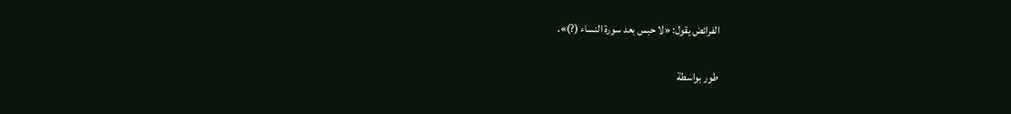الفرائض يقول: «لا حبس بعد سورة النساء (?)».

طور بواسطة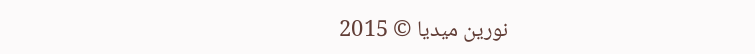نورين ميديا © 2015